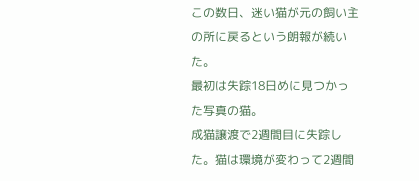この数日、迷い猫が元の飼い主の所に戻るという朗報が続いた。
最初は失踪18日めに見つかった写真の猫。
成猫譲渡で2週間目に失踪した。猫は環境が変わって2週間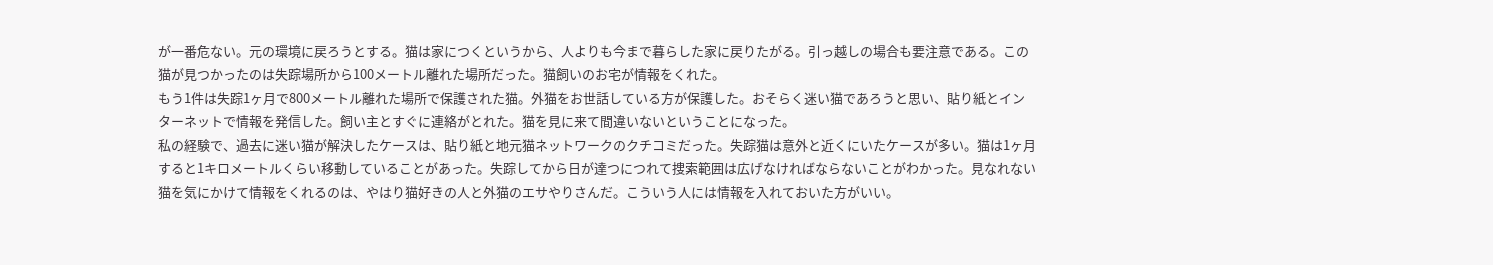が一番危ない。元の環境に戻ろうとする。猫は家につくというから、人よりも今まで暮らした家に戻りたがる。引っ越しの場合も要注意である。この猫が見つかったのは失踪場所から100メートル離れた場所だった。猫飼いのお宅が情報をくれた。
もう1件は失踪1ヶ月で800メートル離れた場所で保護された猫。外猫をお世話している方が保護した。おそらく迷い猫であろうと思い、貼り紙とインターネットで情報を発信した。飼い主とすぐに連絡がとれた。猫を見に来て間違いないということになった。
私の経験で、過去に迷い猫が解決したケースは、貼り紙と地元猫ネットワークのクチコミだった。失踪猫は意外と近くにいたケースが多い。猫は1ヶ月すると1キロメートルくらい移動していることがあった。失踪してから日が達つにつれて捜索範囲は広げなければならないことがわかった。見なれない猫を気にかけて情報をくれるのは、やはり猫好きの人と外猫のエサやりさんだ。こういう人には情報を入れておいた方がいい。